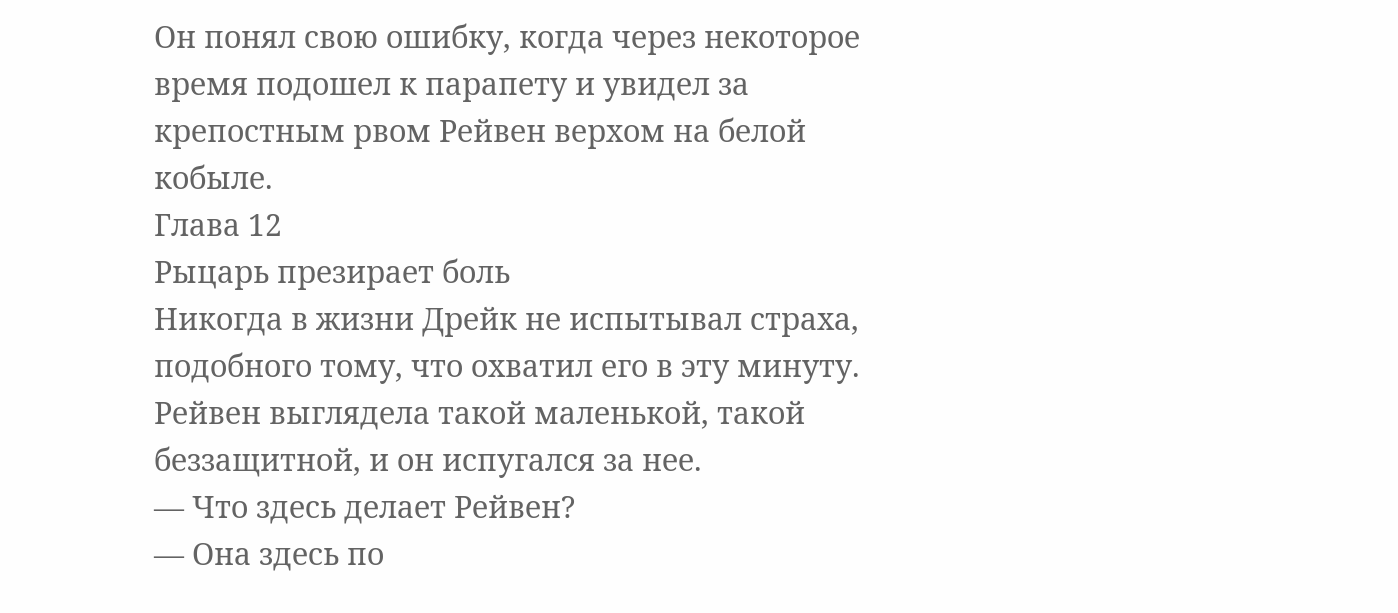Он понял свою ошибку, когда через некоторое время подошел к парапету и увидел за крепостным рвом Рейвен верхом на белой кобыле.
Глава 12
Рыцарь презирает боль
Никогда в жизни Дрейк не испытывал страха, подобного тому, что охватил его в эту минуту. Рейвен выглядела такой маленькой, такой беззащитной, и он испугался за нее.
— Что здесь делает Рейвен?
— Она здесь по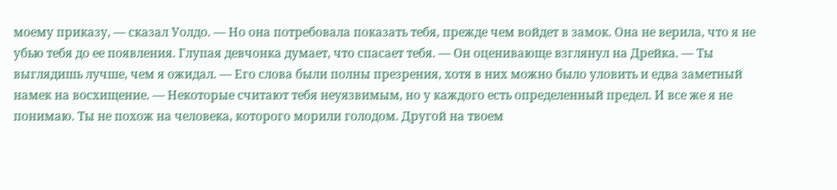моему приказу, — сказал Уолдо. — Но она потребовала показать тебя, прежде чем войдет в замок. Она не верила, что я не убью тебя до ее появления. Глупая девчонка думает, что спасает тебя. — Он оценивающе взглянул на Дрейка. — Ты выглядишь лучше, чем я ожидал. — Его слова были полны презрения, хотя в них можно было уловить и едва заметный намек на восхищение. — Некоторые считают тебя неуязвимым, но у каждого есть определенный предел. И все же я не понимаю. Ты не похож на человека, которого морили голодом. Другой на твоем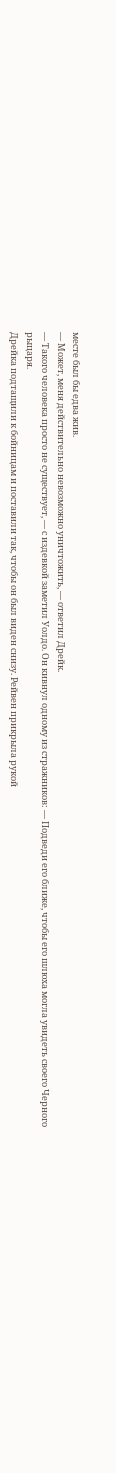месте был бы едва жив.
— Может, меня действительно невозможно уничтожить, — ответил Дрейк.
— Такого человека просто не существует, — с издевкой заметил Уолдо. Он кивнул одному из стражников: — Подведи его ближе, чтобы его шлюха могла увидеть своего Черного рыцаря.
Дрейка подтащили к бойницам и поставили так, чтобы он был виден снизу. Рейвен прикрыла рукой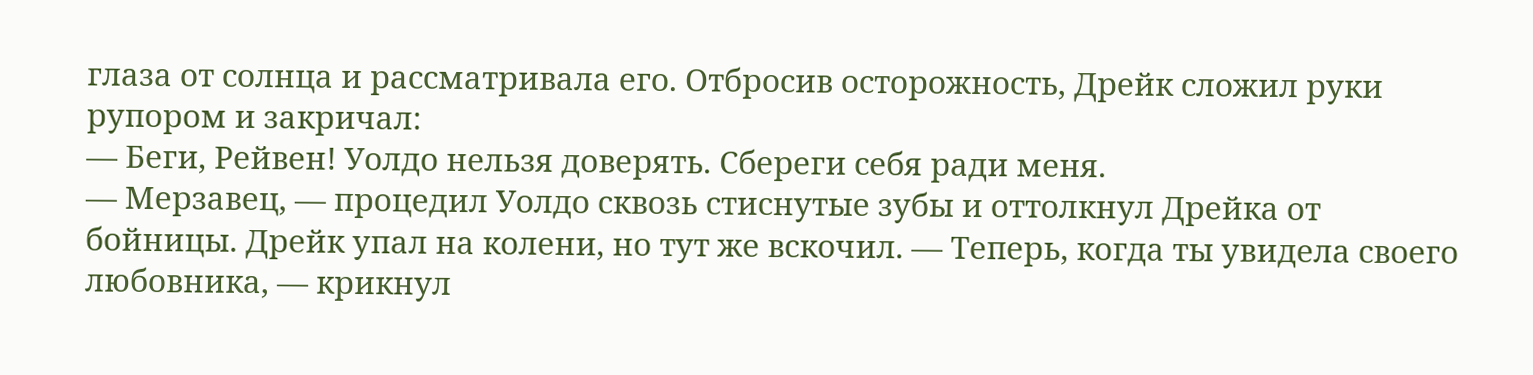глаза от солнца и рассматривала его. Отбросив осторожность, Дрейк сложил руки рупором и закричал:
— Беги, Рейвен! Уолдо нельзя доверять. Сбереги себя ради меня.
— Мерзавец, — процедил Уолдо сквозь стиснутые зубы и оттолкнул Дрейка от бойницы. Дрейк упал на колени, но тут же вскочил. — Теперь, когда ты увидела своего любовника, — крикнул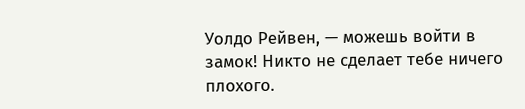Уолдо Рейвен, — можешь войти в замок! Никто не сделает тебе ничего плохого.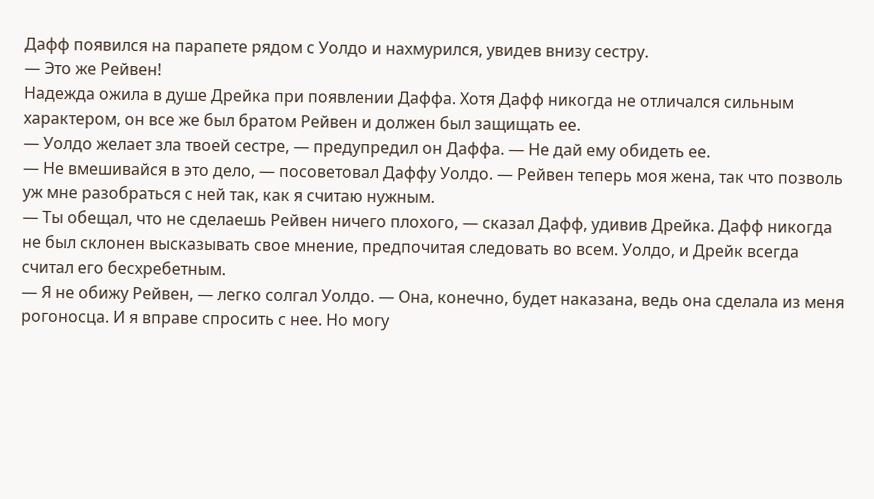Дафф появился на парапете рядом с Уолдо и нахмурился, увидев внизу сестру.
— Это же Рейвен!
Надежда ожила в душе Дрейка при появлении Даффа. Хотя Дафф никогда не отличался сильным характером, он все же был братом Рейвен и должен был защищать ее.
— Уолдо желает зла твоей сестре, — предупредил он Даффа. — Не дай ему обидеть ее.
— Не вмешивайся в это дело, — посоветовал Даффу Уолдо. — Рейвен теперь моя жена, так что позволь уж мне разобраться с ней так, как я считаю нужным.
— Ты обещал, что не сделаешь Рейвен ничего плохого, — сказал Дафф, удивив Дрейка. Дафф никогда не был склонен высказывать свое мнение, предпочитая следовать во всем. Уолдо, и Дрейк всегда считал его бесхребетным.
— Я не обижу Рейвен, — легко солгал Уолдо. — Она, конечно, будет наказана, ведь она сделала из меня рогоносца. И я вправе спросить с нее. Но могу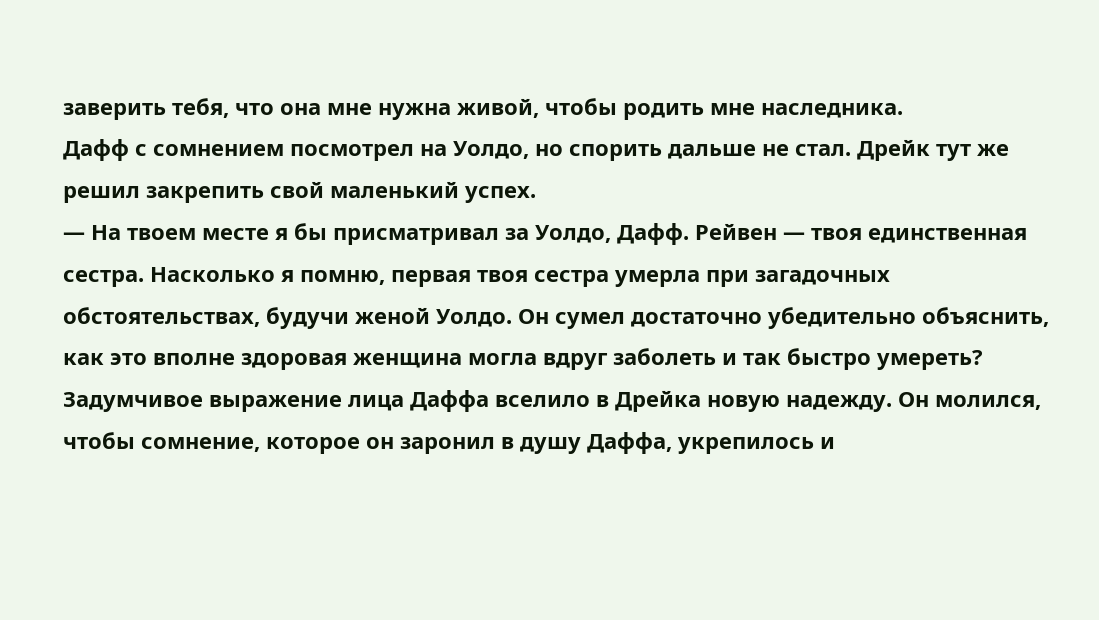заверить тебя, что она мне нужна живой, чтобы родить мне наследника.
Дафф с сомнением посмотрел на Уолдо, но спорить дальше не стал. Дрейк тут же решил закрепить свой маленький успех.
— На твоем месте я бы присматривал за Уолдо, Дафф. Рейвен — твоя единственная сестра. Насколько я помню, первая твоя сестра умерла при загадочных обстоятельствах, будучи женой Уолдо. Он сумел достаточно убедительно объяснить, как это вполне здоровая женщина могла вдруг заболеть и так быстро умереть?
Задумчивое выражение лица Даффа вселило в Дрейка новую надежду. Он молился, чтобы сомнение, которое он заронил в душу Даффа, укрепилось и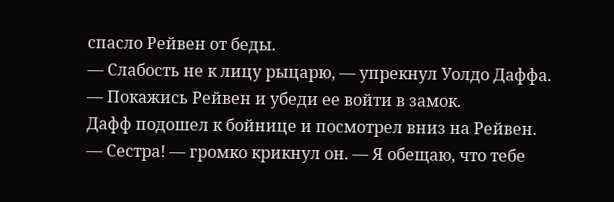спасло Рейвен от беды.
— Слабость не к лицу рыцарю, — упрекнул Уолдо Даффа. — Покажись Рейвен и убеди ее войти в замок.
Дафф подошел к бойнице и посмотрел вниз на Рейвен.
— Сестра! — громко крикнул он. — Я обещаю, что тебе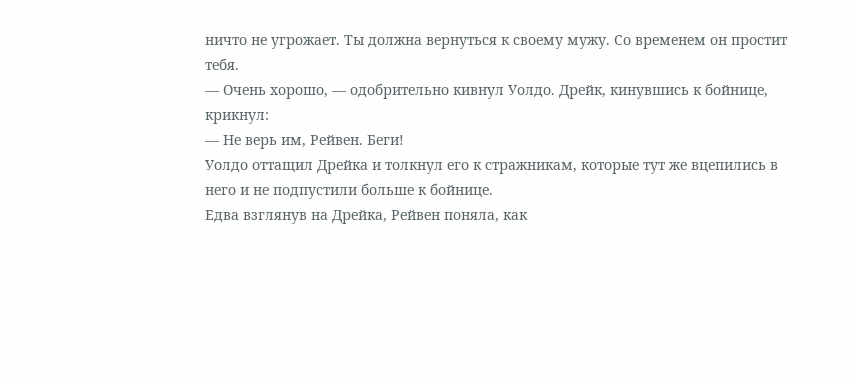ничто не угрожает. Ты должна вернуться к своему мужу. Со временем он простит тебя.
— Очень хорошо, — одобрительно кивнул Уолдо. Дрейк, кинувшись к бойнице, крикнул:
— Не верь им, Рейвен. Беги!
Уолдо оттащил Дрейка и толкнул его к стражникам, которые тут же вцепились в него и не подпустили больше к бойнице.
Едва взглянув на Дрейка, Рейвен поняла, как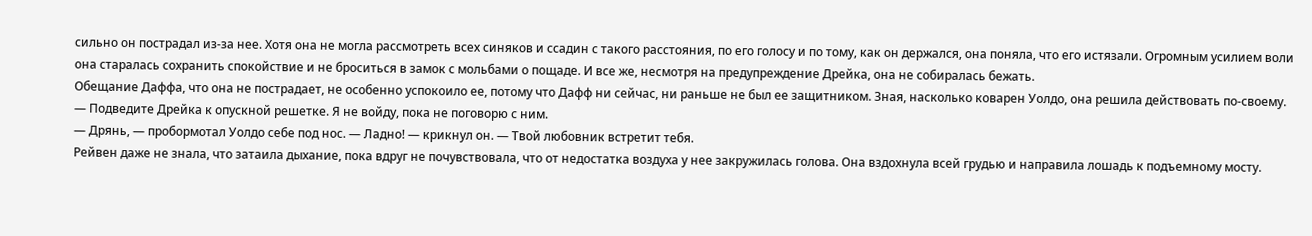сильно он пострадал из-за нее. Хотя она не могла рассмотреть всех синяков и ссадин с такого расстояния, по его голосу и по тому, как он держался, она поняла, что его истязали. Огромным усилием воли она старалась сохранить спокойствие и не броситься в замок с мольбами о пощаде. И все же, несмотря на предупреждение Дрейка, она не собиралась бежать.
Обещание Даффа, что она не пострадает, не особенно успокоило ее, потому что Дафф ни сейчас, ни раньше не был ее защитником. Зная, насколько коварен Уолдо, она решила действовать по-своему.
— Подведите Дрейка к опускной решетке. Я не войду, пока не поговорю с ним.
— Дрянь, — пробормотал Уолдо себе под нос. — Ладно! — крикнул он. — Твой любовник встретит тебя.
Рейвен даже не знала, что затаила дыхание, пока вдруг не почувствовала, что от недостатка воздуха у нее закружилась голова. Она вздохнула всей грудью и направила лошадь к подъемному мосту.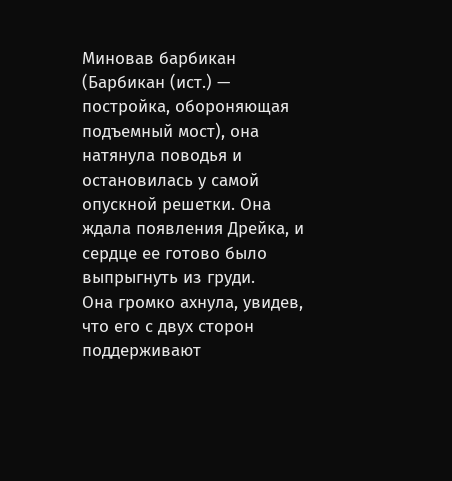Миновав барбикан (Барбикан (ист.) — постройка, обороняющая подъемный мост), она натянула поводья и остановилась у самой опускной решетки. Она ждала появления Дрейка, и сердце ее готово было выпрыгнуть из груди.
Она громко ахнула, увидев, что его с двух сторон поддерживают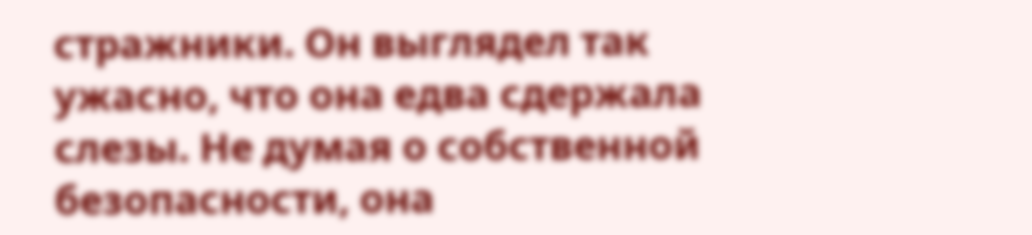стражники. Он выглядел так ужасно, что она едва сдержала слезы. Не думая о собственной безопасности, она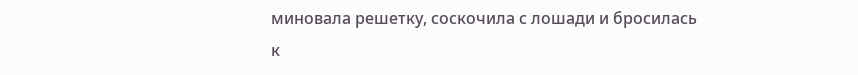миновала решетку, соскочила с лошади и бросилась к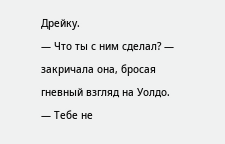Дрейку.
— Что ты с ним сделал? — закричала она, бросая гневный взгляд на Уолдо.
— Тебе не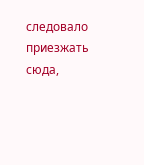следовало приезжать сюда,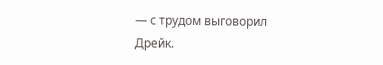— с трудом выговорил Дрейк.